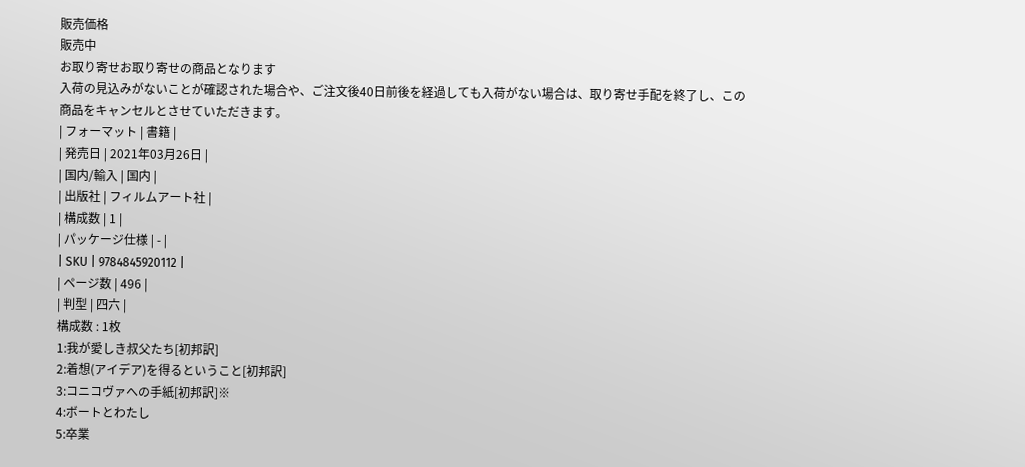販売価格
販売中
お取り寄せお取り寄せの商品となります
入荷の見込みがないことが確認された場合や、ご注文後40日前後を経過しても入荷がない場合は、取り寄せ手配を終了し、この商品をキャンセルとさせていただきます。
| フォーマット | 書籍 |
| 発売日 | 2021年03月26日 |
| 国内/輸入 | 国内 |
| 出版社 | フィルムアート社 |
| 構成数 | 1 |
| パッケージ仕様 | - |
| SKU | 9784845920112 |
| ページ数 | 496 |
| 判型 | 四六 |
構成数 : 1枚
1:我が愛しき叔父たち[初邦訳]
2:着想(アイデア)を得るということ[初邦訳]
3:コニコヴァへの手紙[初邦訳]※
4:ボートとわたし
5:卒業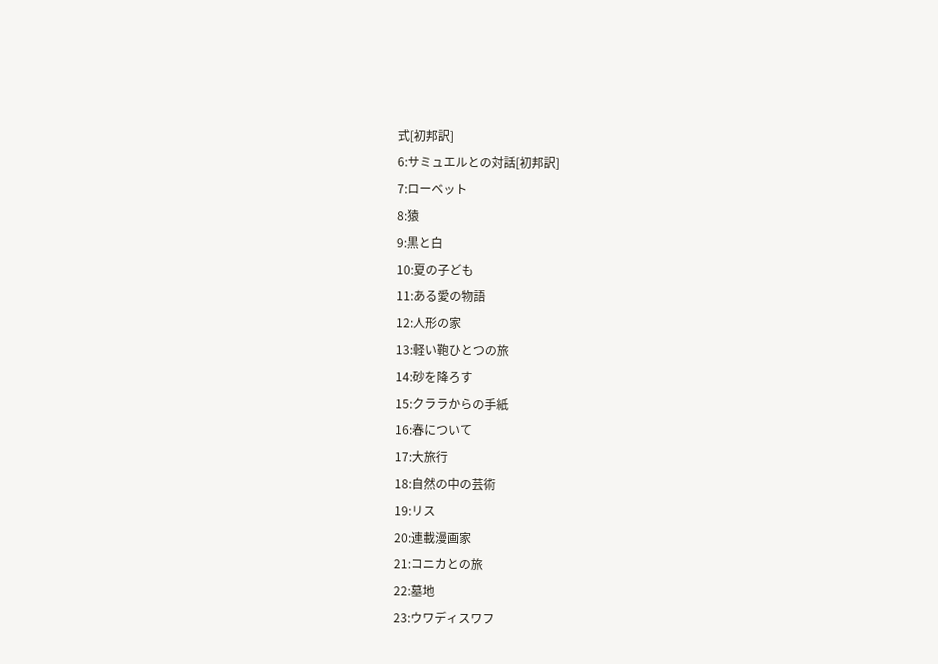式[初邦訳]
6:サミュエルとの対話[初邦訳]
7:ローベット
8:猿
9:黒と白
10:夏の子ども
11:ある愛の物語
12:人形の家
13:軽い鞄ひとつの旅
14:砂を降ろす
15:クララからの手紙
16:春について
17:大旅行
18:自然の中の芸術
19:リス
20:連載漫画家
21:コニカとの旅
22:墓地
23:ウワディスワフ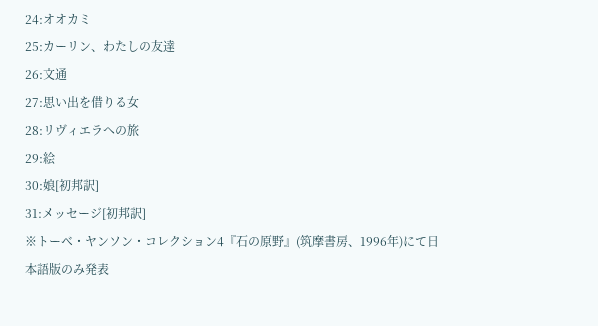24:オオカミ
25:カーリン、わたしの友達
26:文通
27:思い出を借りる女
28:リヴィエラへの旅
29:絵
30:娘[初邦訳]
31:メッセージ[初邦訳]
※トーベ・ヤンソン・コレクション4『石の原野』(筑摩書房、1996年)にて日本語版のみ発表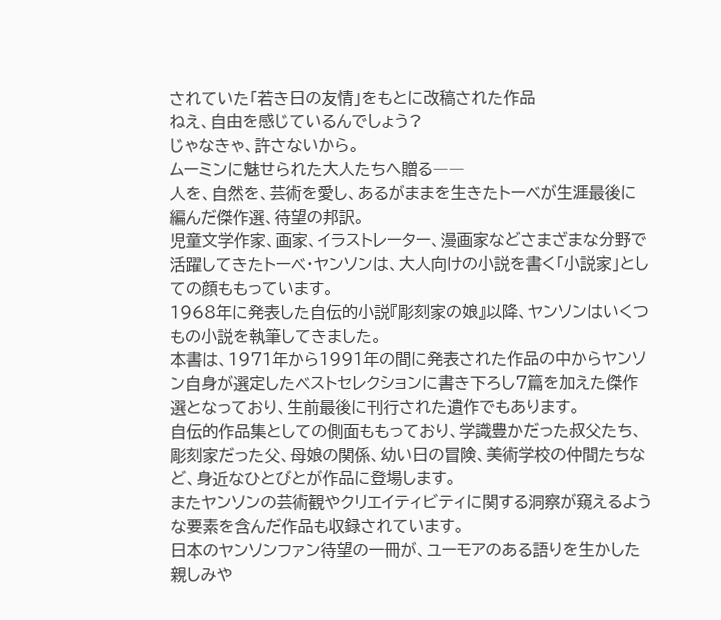されていた「若き日の友情」をもとに改稿された作品
ねえ、自由を感じているんでしょう?
じゃなきゃ、許さないから。
ムーミンに魅せられた大人たちへ贈る――
人を、自然を、芸術を愛し、あるがままを生きたトーベが生涯最後に編んだ傑作選、待望の邦訳。
児童文学作家、画家、イラストレーター、漫画家などさまざまな分野で活躍してきたトーベ・ヤンソンは、大人向けの小説を書く「小説家」としての顔ももっています。
1968年に発表した自伝的小説『彫刻家の娘』以降、ヤンソンはいくつもの小説を執筆してきました。
本書は、1971年から1991年の間に発表された作品の中からヤンソン自身が選定したベストセレクションに書き下ろし7篇を加えた傑作選となっており、生前最後に刊行された遺作でもあります。
自伝的作品集としての側面ももっており、学識豊かだった叔父たち、彫刻家だった父、母娘の関係、幼い日の冒険、美術学校の仲間たちなど、身近なひとびとが作品に登場します。
またヤンソンの芸術観やクリエイティビティに関する洞察が窺えるような要素を含んだ作品も収録されています。
日本のヤンソンファン待望の一冊が、ユーモアのある語りを生かした親しみや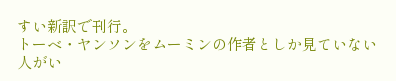すい新訳で刊行。
トーベ・ヤンソンをムーミンの作者としか見ていない人がい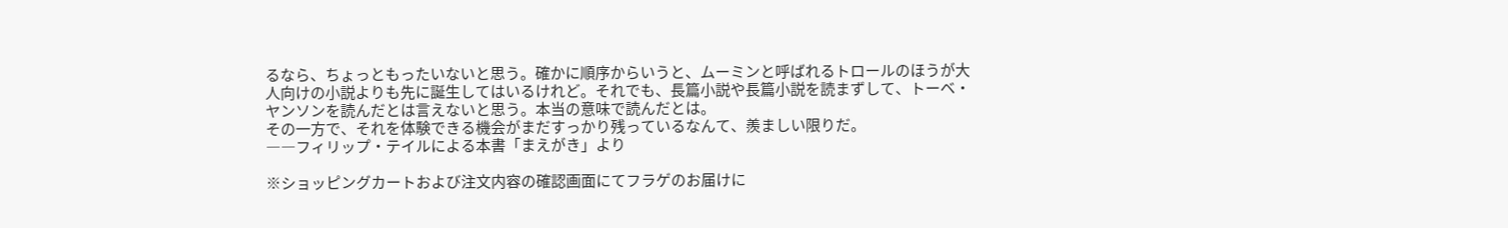るなら、ちょっともったいないと思う。確かに順序からいうと、ムーミンと呼ばれるトロールのほうが大人向けの小説よりも先に誕生してはいるけれど。それでも、長篇小説や長篇小説を読まずして、トーベ・ヤンソンを読んだとは言えないと思う。本当の意味で読んだとは。
その一方で、それを体験できる機会がまだすっかり残っているなんて、羨ましい限りだ。
――フィリップ・テイルによる本書「まえがき」より

※ショッピングカートおよび注文内容の確認画面にてフラゲのお届けに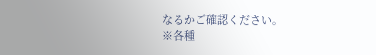なるかご確認ください。
※各種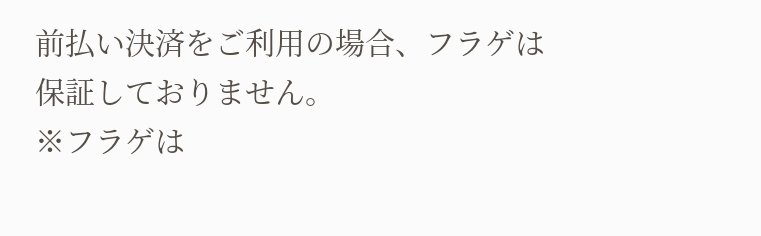前払い決済をご利用の場合、フラゲは保証しておりません。
※フラゲは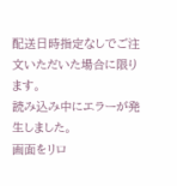配送日時指定なしでご注文いただいた場合に限ります。
読み込み中にエラーが発生しました。
画面をリロ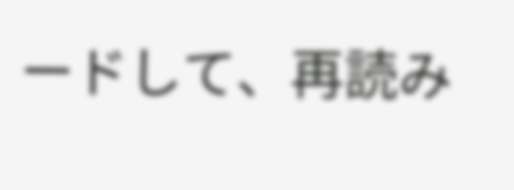ードして、再読み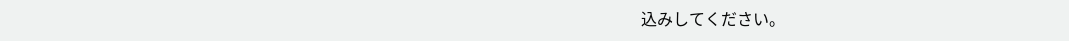込みしてください。